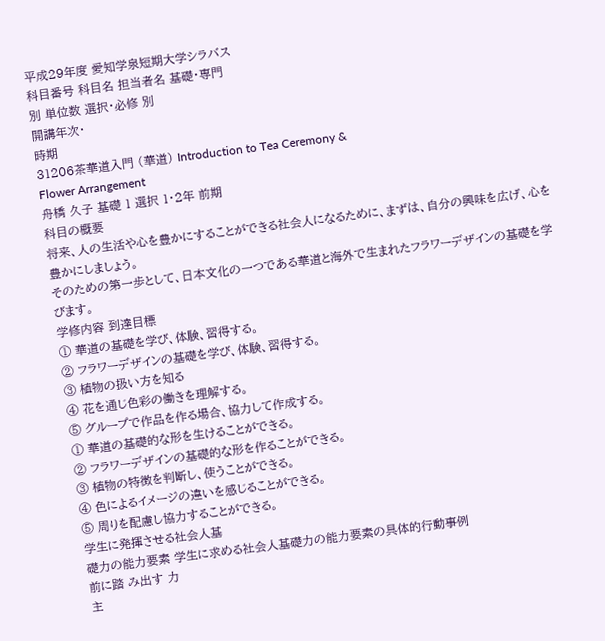平成29年度 愛知学泉短期大学シラバス
科目番号 科目名 担当者名 基礎・専門
別 単位数 選択・必修 別
開講年次・
時期
31206茶華道入門 (華道) Introduction to Tea Ceremony &
Flower Arrangement
舟橋 久子 基礎 1 選択 1・2年 前期
科目の概要
将来、人の生活や心を豊かにすることができる社会人になるために、まずは、自分の興味を広げ、心を豊かにしましょう。
そのための第一歩として、日本文化の一つである華道と海外で生まれたフラワーデザインの基礎を学びます。
学修内容 到達目標
① 華道の基礎を学び、体験、習得する。
② フラワーデザインの基礎を学び、体験、習得する。
③ 植物の扱い方を知る
④ 花を通じ色彩の働きを理解する。
⑤ グループで作品を作る場合、協力して作成する。
① 華道の基礎的な形を生けることができる。
② フラワーデザインの基礎的な形を作ることができる。
③ 植物の特徴を判断し、使うことができる。
④ 色によるイメージの違いを感じることができる。
⑤ 周りを配慮し協力することができる。
学生に発揮させる社会人基
礎力の能力要素 学生に求める社会人基礎力の能力要素の具体的行動事例
前に踏 み出す 力
主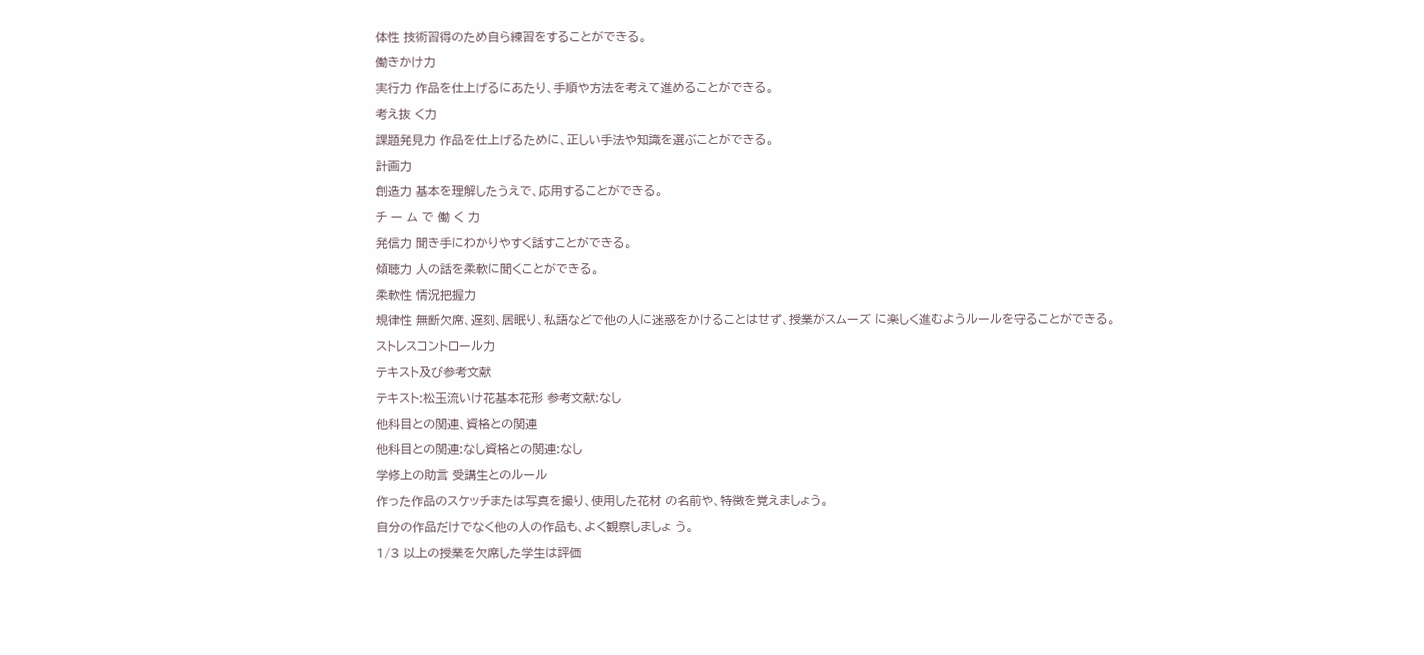体性 技術習得のため自ら練習をすることができる。
働きかけ力
実行力 作品を仕上げるにあたり、手順や方法を考えて進めることができる。
考え抜 く力
課題発見力 作品を仕上げるために、正しい手法や知識を選ぶことができる。
計画力
創造力 基本を理解したうえで、応用することができる。
チ ー ム で 働 く 力
発信力 聞き手にわかりやすく話すことができる。
傾聴力 人の話を柔軟に聞くことができる。
柔軟性 情況把握力
規律性 無断欠席、遅刻、居眠り、私語などで他の人に迷惑をかけることはせず、授業がスムーズ に楽しく進むようルールを守ることができる。
ストレスコントロール力
テキスト及び参考文献
テキスト:松玉流いけ花基本花形 参考文献:なし
他科目との関連、資格との関連
他科目との関連:なし資格との関連:なし
学修上の助言 受講生とのルール
作った作品のスケッチまたは写真を撮り、使用した花材 の名前や、特徴を覚えましょう。
自分の作品だけでなく他の人の作品も、よく観察しましょ う。
1/3 以上の授業を欠席した学生は評価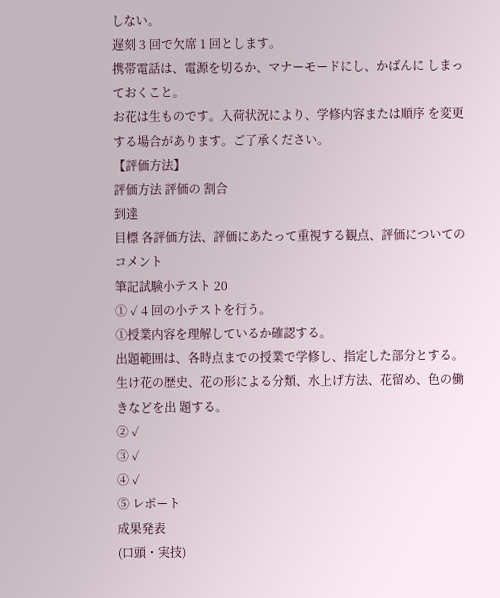しない。
遅刻 3 回で欠席 1 回とします。
携帯電話は、電源を切るか、マナーモードにし、かばんに しまっておくこと。
お花は生ものです。入荷状況により、学修内容または順序 を変更する場合があります。ご了承ください。
【評価方法】
評価方法 評価の 割合
到達
目標 各評価方法、評価にあたって重視する観点、評価についてのコメント
筆記試験小テスト 20
① ✓ 4 回の小テストを行う。
①授業内容を理解しているか確認する。
出題範囲は、各時点までの授業で学修し、指定した部分とする。
生け花の歴史、花の形による分類、水上げ方法、花留め、色の働きなどを出 題する。
② ✓
③ ✓
④ ✓
⑤ レポート
成果発表
(口頭・実技)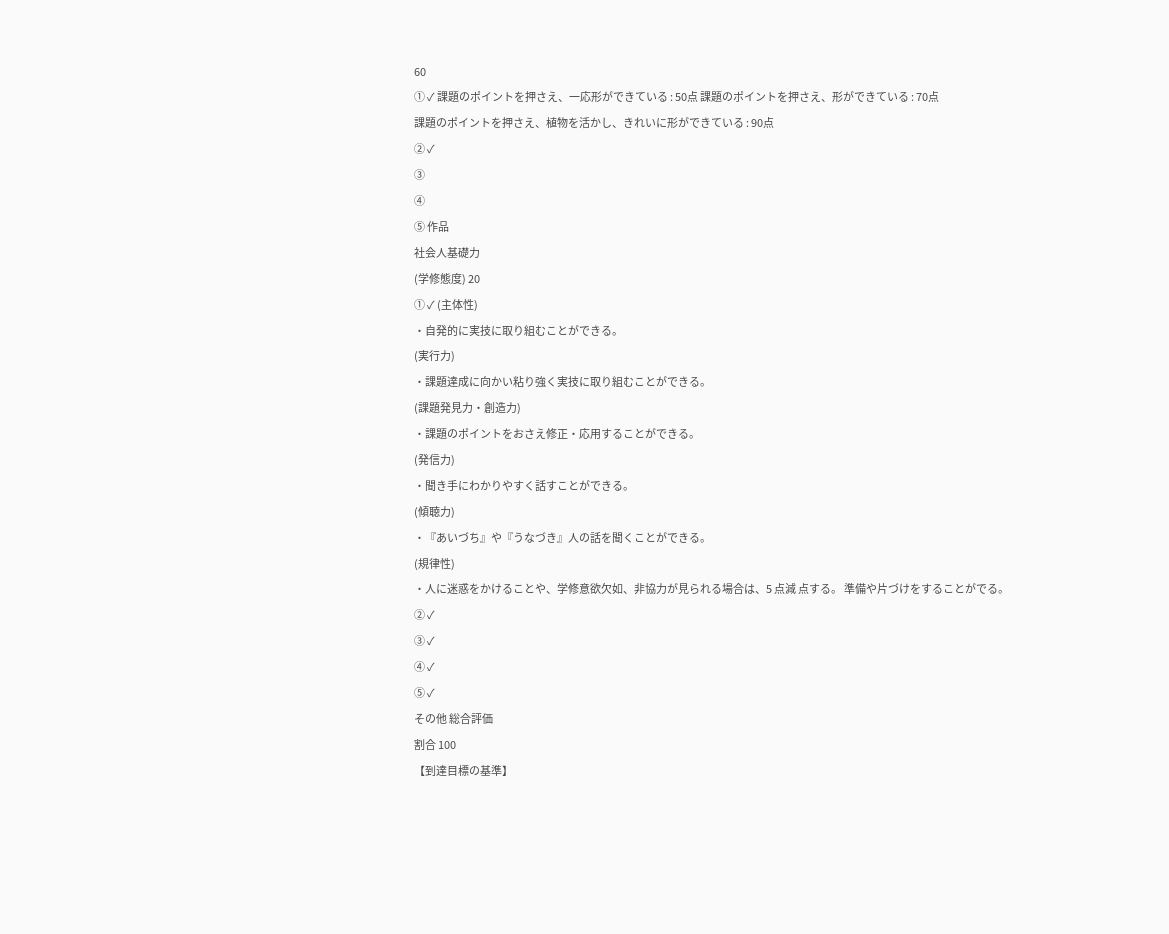60
① ✓ 課題のポイントを押さえ、一応形ができている : 50点 課題のポイントを押さえ、形ができている : 70点
課題のポイントを押さえ、植物を活かし、きれいに形ができている : 90点
② ✓
③
④
⑤ 作品
社会人基礎力
(学修態度) 20
① ✓ (主体性)
・自発的に実技に取り組むことができる。
(実行力)
・課題達成に向かい粘り強く実技に取り組むことができる。
(課題発見力・創造力)
・課題のポイントをおさえ修正・応用することができる。
(発信力)
・聞き手にわかりやすく話すことができる。
(傾聴力)
・『あいづち』や『うなづき』人の話を聞くことができる。
(規律性)
・人に迷惑をかけることや、学修意欲欠如、非協力が見られる場合は、5 点減 点する。 準備や片づけをすることがでる。
② ✓
③ ✓
④ ✓
⑤ ✓
その他 総合評価
割合 100
【到達目標の基準】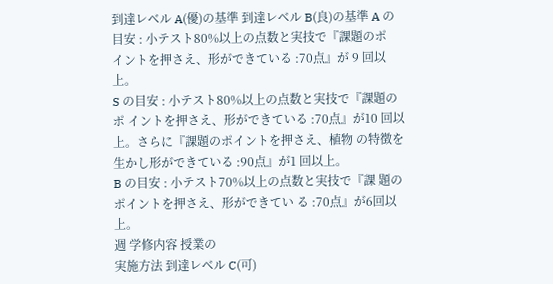到達レベル A(優)の基準 到達レベル B(良)の基準 A の目安 : 小テスト80%以上の点数と実技で『課題のポ
イントを押さえ、形ができている :70点』が 9 回以上。
S の目安 : 小テスト80%以上の点数と実技で『課題のポ イントを押さえ、形ができている :70点』が10 回以上。さらに『課題のポイントを押さえ、植物 の特徴を生かし形ができている :90点』が1 回以上。
B の目安 : 小テスト70%以上の点数と実技で『課 題のポイントを押さえ、形ができてい る :70点』が6回以上。
週 学修内容 授業の
実施方法 到達レベル C(可)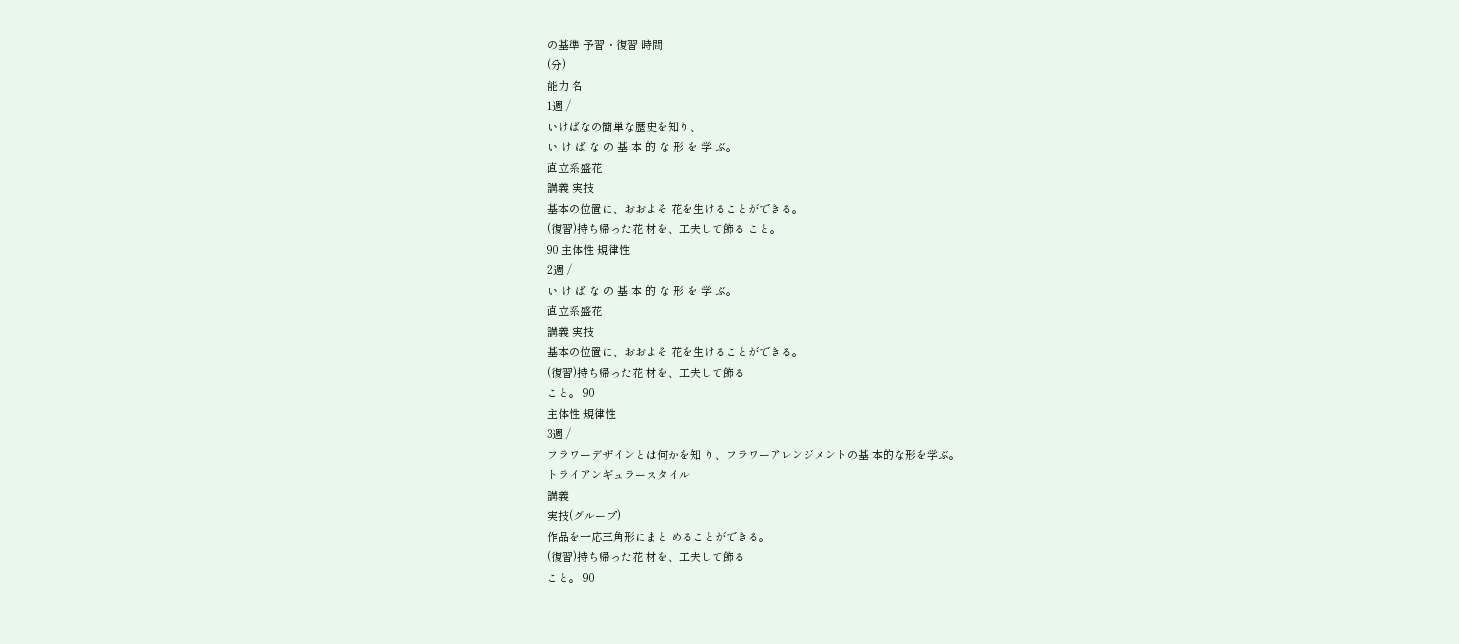の基準 予習・復習 時間
(分)
能力 名
1週 /
いけばなの簡単な歴史を知り、
い け ば な の 基 本 的 な 形 を 学 ぶ。
直立系盛花
講義 実技
基本の位置に、おおよそ 花を生けることができる。
(復習)持ち帰った花 材を、工夫して飾る こと。
90 主体性 規律性
2週 /
い け ば な の 基 本 的 な 形 を 学 ぶ。
直立系盛花
講義 実技
基本の位置に、おおよそ 花を生けることができる。
(復習)持ち帰った花 材を、工夫して飾る
こと。 90
主体性 規律性
3週 /
フラワーデザインとは何かを知 り、フラワーアレンジメントの基 本的な形を学ぶ。
トライアンギュラースタイル
講義
実技(グループ)
作品を一応三角形にまと めることができる。
(復習)持ち帰った花 材を、工夫して飾る
こと。 90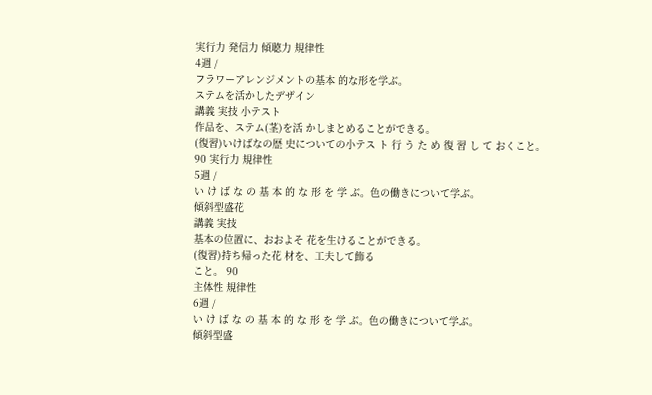実行力 発信力 傾聴力 規律性
4週 /
フラワーアレンジメントの基本 的な形を学ぶ。
ステムを活かしたデザイン
講義 実技 小テスト
作品を、ステム(茎)を活 かしまとめることができる。
(復習)いけばなの歴 史についての小テス ト 行 う た め 復 習 し て おくこと。
90 実行力 規律性
5週 /
い け ば な の 基 本 的 な 形 を 学 ぶ。色の働きについて学ぶ。
傾斜型盛花
講義 実技
基本の位置に、おおよそ 花を生けることができる。
(復習)持ち帰った花 材を、工夫して飾る
こと。 90
主体性 規律性
6週 /
い け ば な の 基 本 的 な 形 を 学 ぶ。色の働きについて学ぶ。
傾斜型盛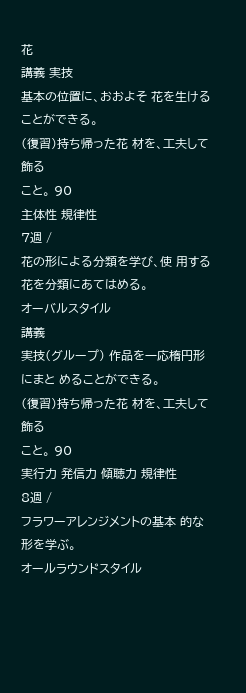花
講義 実技
基本の位置に、おおよそ 花を生けることができる。
(復習)持ち帰った花 材を、工夫して飾る
こと。 90
主体性 規律性
7週 /
花の形による分類を学び、使 用する花を分類にあてはめる。
オーバルスタイル
講義
実技(グループ) 作品を一応楕円形にまと めることができる。
(復習)持ち帰った花 材を、工夫して飾る
こと。 90
実行力 発信力 傾聴力 規律性
8週 /
フラワーアレンジメントの基本 的な形を学ぶ。
オールラウンドスタイル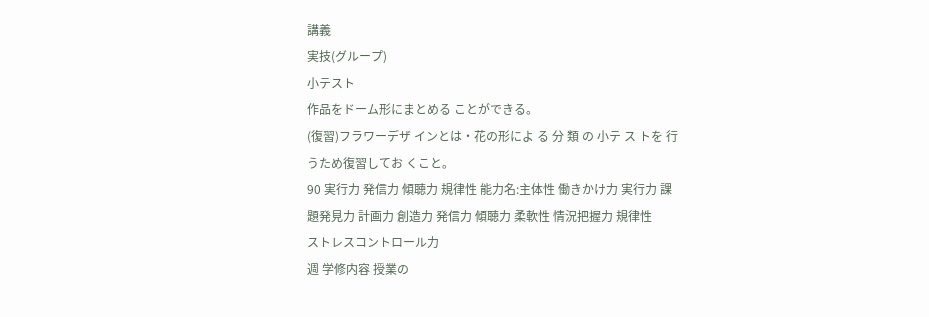講義
実技(グループ)
小テスト
作品をドーム形にまとめる ことができる。
(復習)フラワーデザ インとは・花の形によ る 分 類 の 小テ ス トを 行うため復習してお くこと。
90 実行力 発信力 傾聴力 規律性 能力名:主体性 働きかけ力 実行力 課題発見力 計画力 創造力 発信力 傾聴力 柔軟性 情況把握力 規律性
ストレスコントロール力
週 学修内容 授業の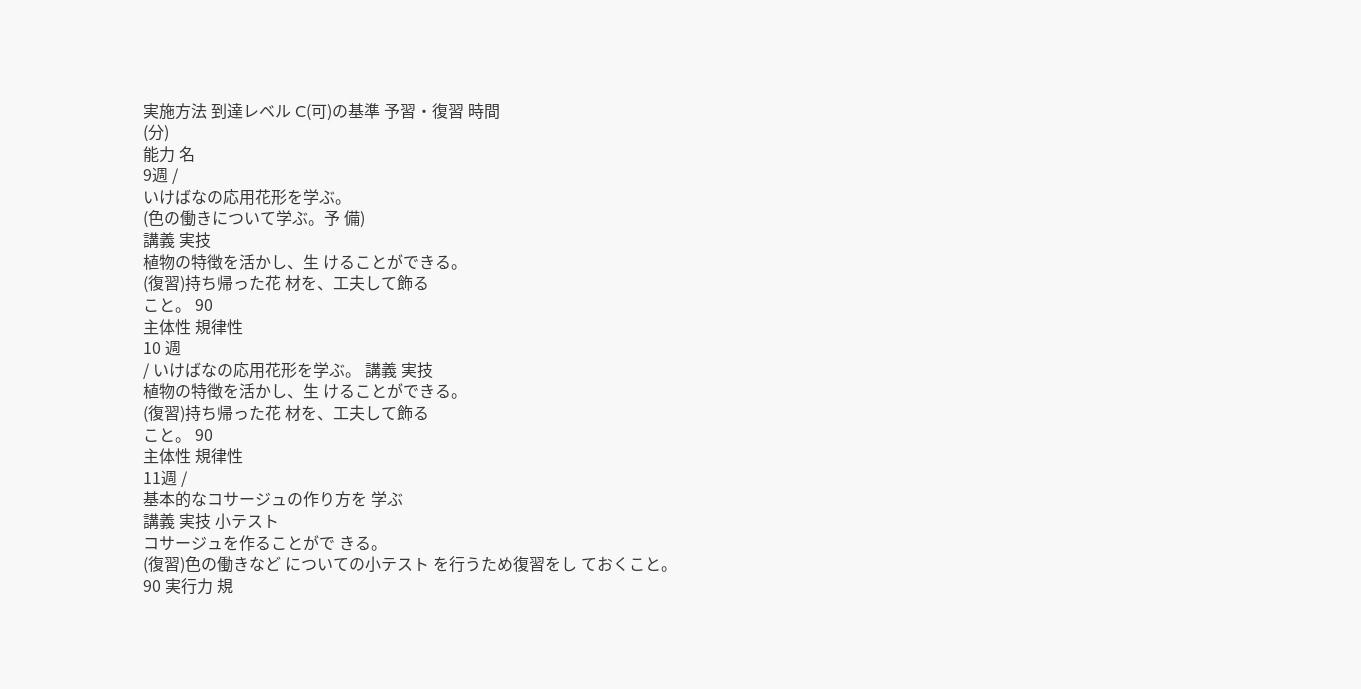実施方法 到達レベル C(可)の基準 予習・復習 時間
(分)
能力 名
9週 /
いけばなの応用花形を学ぶ。
(色の働きについて学ぶ。予 備)
講義 実技
植物の特徴を活かし、生 けることができる。
(復習)持ち帰った花 材を、工夫して飾る
こと。 90
主体性 規律性
10 週
/ いけばなの応用花形を学ぶ。 講義 実技
植物の特徴を活かし、生 けることができる。
(復習)持ち帰った花 材を、工夫して飾る
こと。 90
主体性 規律性
11週 /
基本的なコサージュの作り方を 学ぶ
講義 実技 小テスト
コサージュを作ることがで きる。
(復習)色の働きなど についての小テスト を行うため復習をし ておくこと。
90 実行力 規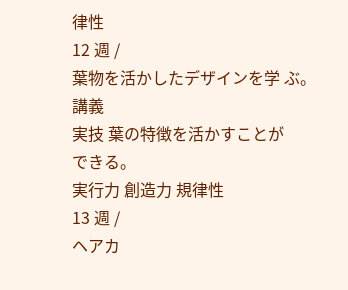律性
12 週 /
葉物を活かしたデザインを学 ぶ。
講義
実技 葉の特徴を活かすことが
できる。
実行力 創造力 規律性
13 週 /
ヘアカ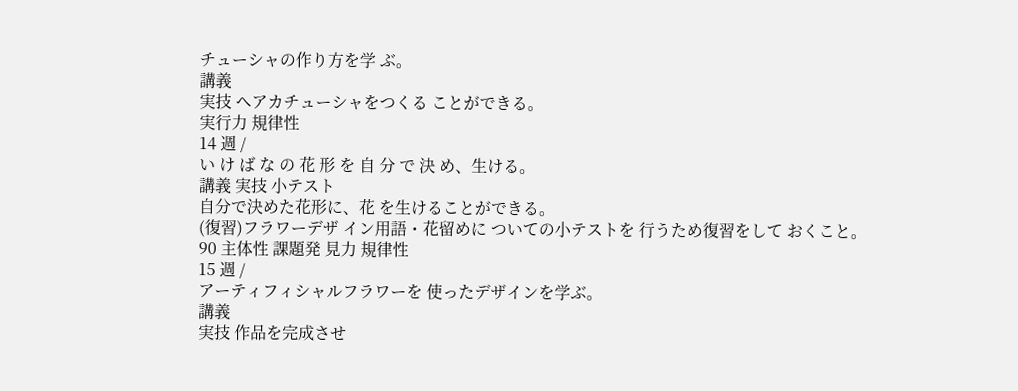チューシャの作り方を学 ぶ。
講義
実技 ヘアカチューシャをつくる ことができる。
実行力 規律性
14 週 /
い け ば な の 花 形 を 自 分 で 決 め、生ける。
講義 実技 小テスト
自分で決めた花形に、花 を生けることができる。
(復習)フラワーデザ イン用語・花留めに ついての小テストを 行うため復習をして おくこと。
90 主体性 課題発 見力 規律性
15 週 /
アーティフィシャルフラワーを 使ったデザインを学ぶ。
講義
実技 作品を完成させ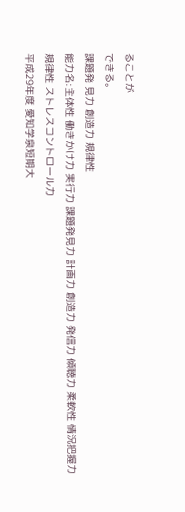ることが
できる。
課題発 見力 創造力 規律性
能力名:主体性 働きかけ力 実行力 課題発見力 計画力 創造力 発信力 傾聴力 柔軟性 情況把握力 規律性 ストレスコントロール力
平成29年度 愛知学泉短期大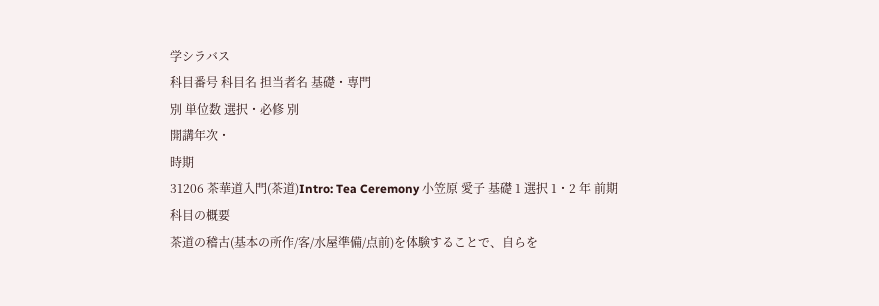学シラバス
科目番号 科目名 担当者名 基礎・専門
別 単位数 選択・必修 別
開講年次・
時期
31206 茶華道入門(茶道)Intro: Tea Ceremony 小笠原 愛子 基礎 1 選択 1・2 年 前期
科目の概要
茶道の稽古(基本の所作/客/水屋準備/点前)を体験することで、自らを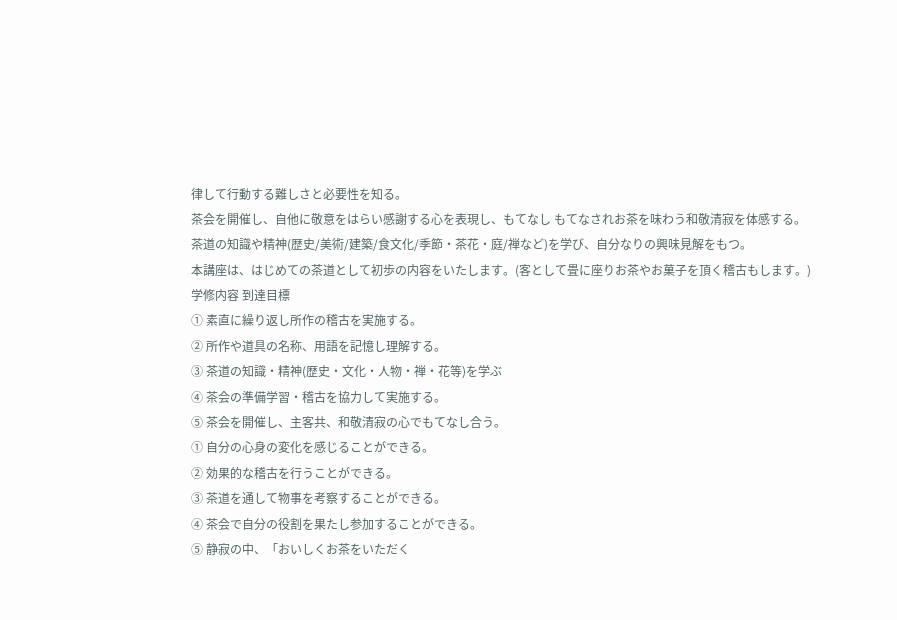律して行動する難しさと必要性を知る。
茶会を開催し、自他に敬意をはらい感謝する心を表現し、もてなし もてなされお茶を味わう和敬清寂を体感する。
茶道の知識や精神(歴史/美術/建築/食文化/季節・茶花・庭/禅など)を学び、自分なりの興味見解をもつ。
本講座は、はじめての茶道として初歩の内容をいたします。(客として畳に座りお茶やお菓子を頂く稽古もします。)
学修内容 到達目標
① 素直に繰り返し所作の稽古を実施する。
② 所作や道具の名称、用語を記憶し理解する。
③ 茶道の知識・精神(歴史・文化・人物・禅・花等)を学ぶ
④ 茶会の準備学習・稽古を協力して実施する。
⑤ 茶会を開催し、主客共、和敬清寂の心でもてなし合う。
① 自分の心身の変化を感じることができる。
② 効果的な稽古を行うことができる。
③ 茶道を通して物事を考察することができる。
④ 茶会で自分の役割を果たし参加することができる。
⑤ 静寂の中、「おいしくお茶をいただく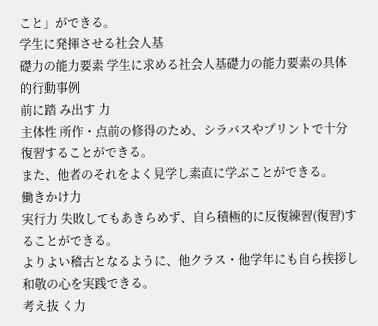こと」ができる。
学生に発揮させる社会人基
礎力の能力要素 学生に求める社会人基礎力の能力要素の具体的行動事例
前に踏 み出す 力
主体性 所作・点前の修得のため、シラバスやプリントで十分復習することができる。
また、他者のそれをよく見学し素直に学ぶことができる。
働きかけ力
実行力 失敗してもあきらめず、自ら積極的に反復練習(復習)することができる。
よりよい稽古となるように、他クラス・他学年にも自ら挨拶し和敬の心を実践できる。
考え抜 く力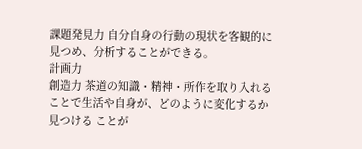課題発見力 自分自身の行動の現状を客観的に見つめ、分析することができる。
計画力
創造力 茶道の知識・精神・所作を取り入れることで生活や自身が、どのように変化するか見つける ことが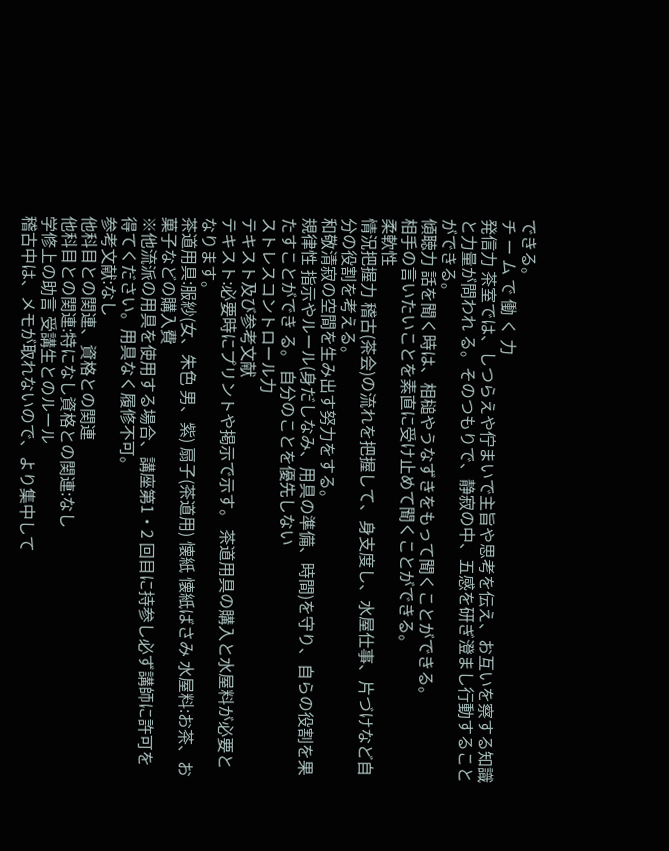できる。
チ ー ム で 働 く 力
発信力 茶室では、しつらえや佇まいで主旨や思考を伝え、お互いを察する知識と力量が問われ る。そのつもりで、静寂の中、五感を研ぎ澄まし行動することができる。
傾聴力 話を聞く時は、相槌やうなずきをもって聞くことができる。
相手の言いたいことを素直に受け止めて聞くことができる。
柔軟性
情況把握力 稽古(茶会)の流れを把握して、身支度し、水屋仕事、片づけなど自分の役割を考える。
和敬清寂の空間を生み出す努力をする。
規律性 指示やルール(身だしなみ、用具の準備、時間)を守り、自らの役割を果たすことができ る。 自分のことを優先しない
ストレスコントロール力
テキスト及び参考文献
テキスト:必要時にプリントや掲示で示す。 茶道用具の購入と水屋料が必要となります。
茶道用具:服紗(女、朱色 男、紫) 扇子(茶道用) 懐紙 懐紙ばさみ 水屋料:お茶、お菓子などの購入費
※他流派の用具を使用する場合、講座第1・2 回目に持参し必ず講師に許可を得てください。用具なく履修不可。
参考文献:なし
他科目との関連、資格との関連
他科目との関連:特になし資格との関連:なし
学修上の助言 受講生とのルール
稽古中は、メモが取れないので、より集中して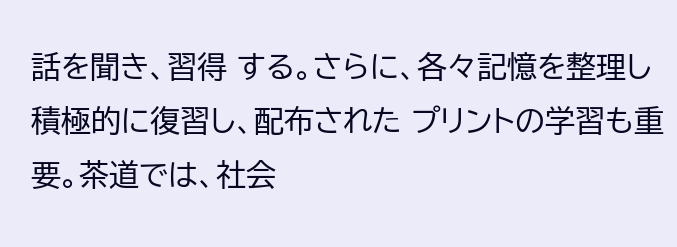話を聞き、習得 する。さらに、各々記憶を整理し積極的に復習し、配布された プリントの学習も重要。茶道では、社会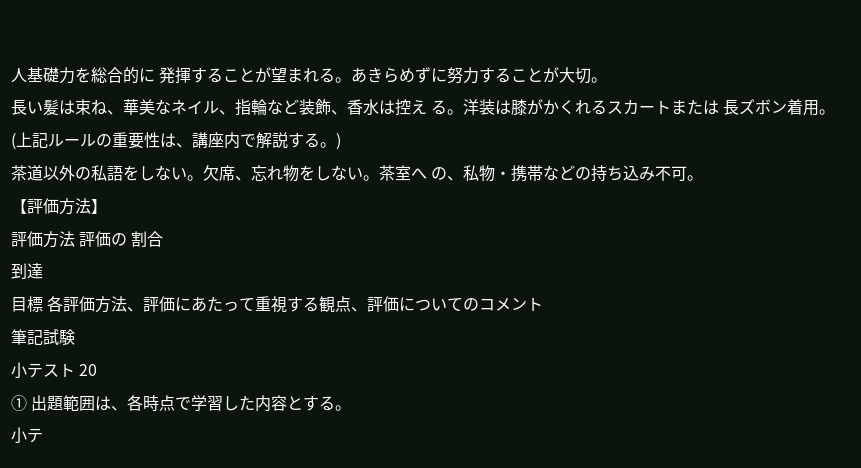人基礎力を総合的に 発揮することが望まれる。あきらめずに努力することが大切。
長い髪は束ね、華美なネイル、指輪など装飾、香水は控え る。洋装は膝がかくれるスカートまたは 長ズボン着用。
(上記ルールの重要性は、講座内で解説する。)
茶道以外の私語をしない。欠席、忘れ物をしない。茶室へ の、私物・携帯などの持ち込み不可。
【評価方法】
評価方法 評価の 割合
到達
目標 各評価方法、評価にあたって重視する観点、評価についてのコメント
筆記試験
小テスト 20
① 出題範囲は、各時点で学習した内容とする。
小テ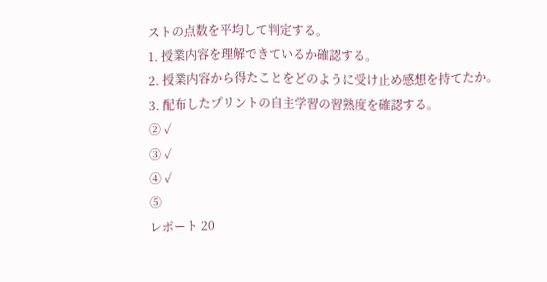ストの点数を平均して判定する。
1. 授業内容を理解できているか確認する。
2. 授業内容から得たことをどのように受け止め感想を持てたか。
3. 配布したプリントの自主学習の習熟度を確認する。
② ✓
③ ✓
④ ✓
⑤
レポート 20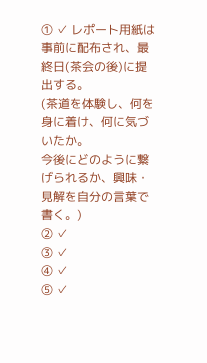① ✓ レポート用紙は事前に配布され、最終日(茶会の後)に提出する。
(茶道を体験し、何を身に着け、何に気づいたか。
今後にどのように繋げられるか、興味・見解を自分の言葉で書く。)
② ✓
③ ✓
④ ✓
⑤ ✓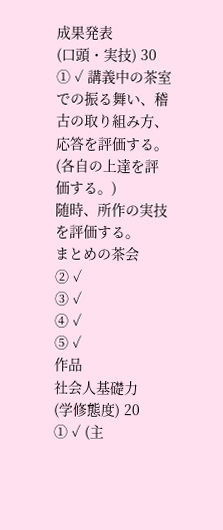成果発表
(口頭・実技) 30
① ✓ 講義中の茶室での振る舞い、稽古の取り組み方、応答を評価する。
(各自の上達を評価する。)
随時、所作の実技を評価する。
まとめの茶会
② ✓
③ ✓
④ ✓
⑤ ✓
作品
社会人基礎力
(学修態度) 20
① ✓ (主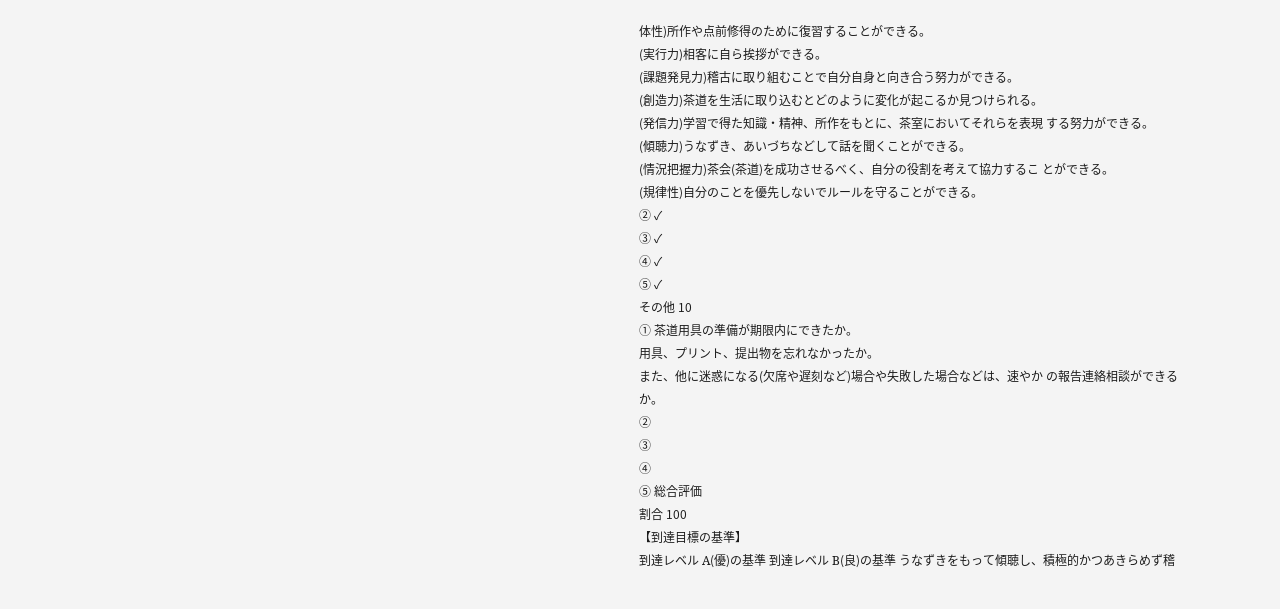体性)所作や点前修得のために復習することができる。
(実行力)相客に自ら挨拶ができる。
(課題発見力)稽古に取り組むことで自分自身と向き合う努力ができる。
(創造力)茶道を生活に取り込むとどのように変化が起こるか見つけられる。
(発信力)学習で得た知識・精神、所作をもとに、茶室においてそれらを表現 する努力ができる。
(傾聴力)うなずき、あいづちなどして話を聞くことができる。
(情況把握力)茶会(茶道)を成功させるべく、自分の役割を考えて協力するこ とができる。
(規律性)自分のことを優先しないでルールを守ることができる。
② ✓
③ ✓
④ ✓
⑤ ✓
その他 10
① 茶道用具の準備が期限内にできたか。
用具、プリント、提出物を忘れなかったか。
また、他に迷惑になる(欠席や遅刻など)場合や失敗した場合などは、速やか の報告連絡相談ができるか。
②
③
④
⑤ 総合評価
割合 100
【到達目標の基準】
到達レベル A(優)の基準 到達レベル B(良)の基準 うなずきをもって傾聴し、積極的かつあきらめず稽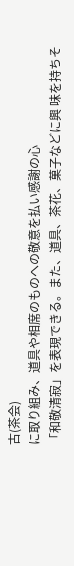古(茶会)
に取り組み、道具や相席のものへの敬意を払い感謝の心
「和敬清寂」を表現できる。また、道具、茶花、菓子などに興 味を持ちそ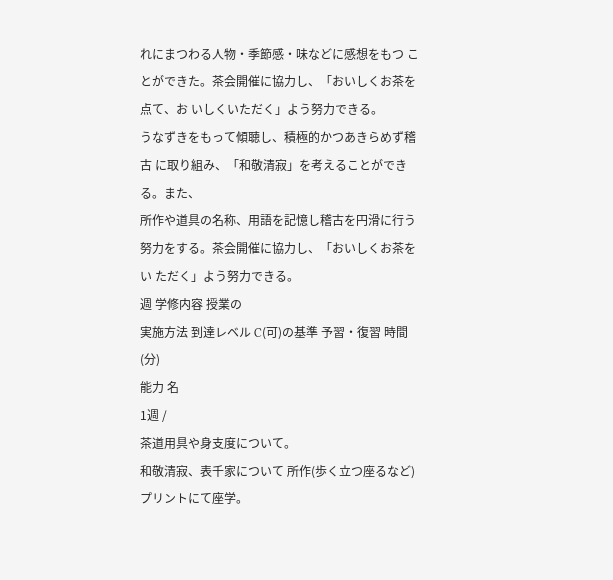れにまつわる人物・季節感・味などに感想をもつ ことができた。茶会開催に協力し、「おいしくお茶を点て、お いしくいただく」よう努力できる。
うなずきをもって傾聴し、積極的かつあきらめず稽古 に取り組み、「和敬清寂」を考えることができる。また、
所作や道具の名称、用語を記憶し稽古を円滑に行う 努力をする。茶会開催に協力し、「おいしくお茶をい ただく」よう努力できる。
週 学修内容 授業の
実施方法 到達レベル C(可)の基準 予習・復習 時間
(分)
能力 名
1週 /
茶道用具や身支度について。
和敬清寂、表千家について 所作(歩く立つ座るなど)
プリントにて座学。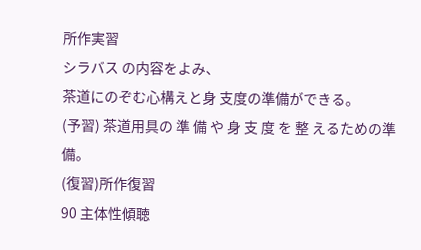所作実習
シラバス の内容をよみ、
茶道にのぞむ心構えと身 支度の準備ができる。
(予習) 茶道用具の 準 備 や 身 支 度 を 整 えるための準備。
(復習)所作復習
90 主体性傾聴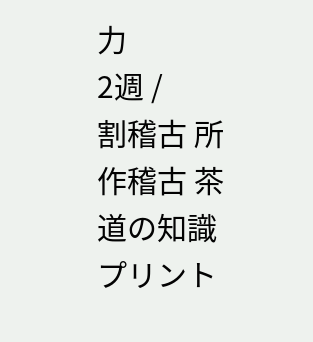力
2週 /
割稽古 所作稽古 茶道の知識
プリント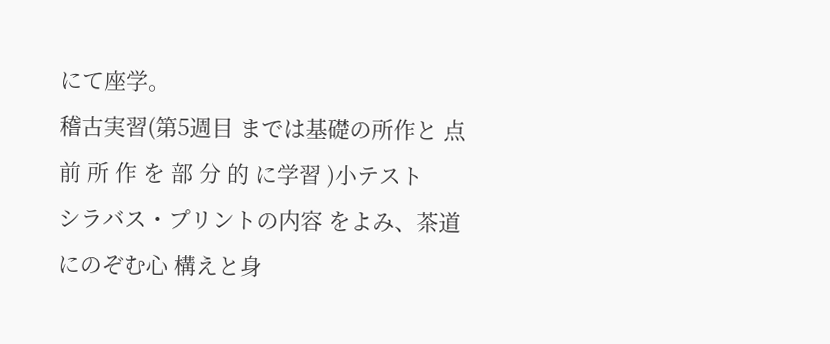にて座学。
稽古実習(第5週目 までは基礎の所作と 点 前 所 作 を 部 分 的 に学習 )小テスト
シラバス・プリントの内容 をよみ、茶道にのぞむ心 構えと身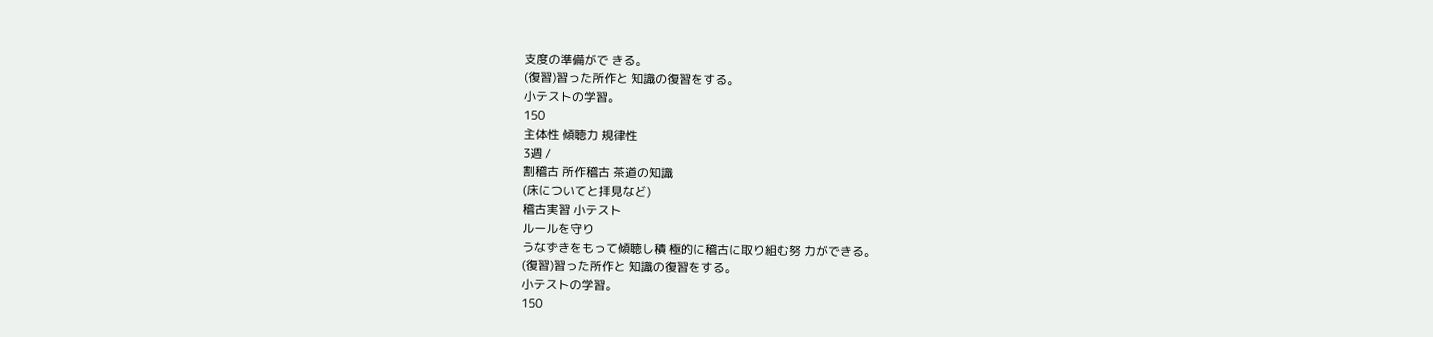支度の準備がで きる。
(復習)習った所作と 知識の復習をする。
小テストの学習。
150
主体性 傾聴力 規律性
3週 /
割稽古 所作稽古 茶道の知識
(床についてと拝見など)
稽古実習 小テスト
ルールを守り
うなずきをもって傾聴し積 極的に稽古に取り組む努 力ができる。
(復習)習った所作と 知識の復習をする。
小テストの学習。
150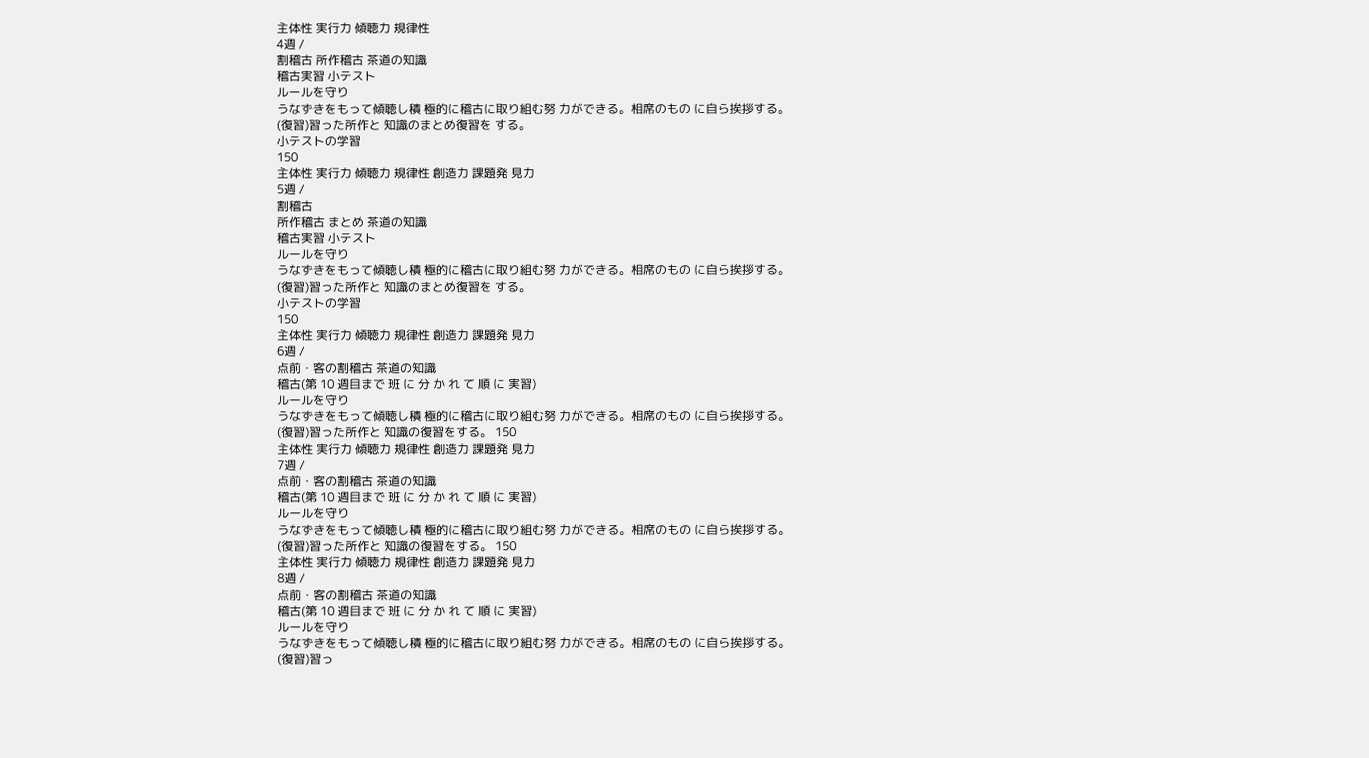主体性 実行力 傾聴力 規律性
4週 /
割稽古 所作稽古 茶道の知識
稽古実習 小テスト
ルールを守り
うなずきをもって傾聴し積 極的に稽古に取り組む努 力ができる。相席のもの に自ら挨拶する。
(復習)習った所作と 知識のまとめ復習を する。
小テストの学習
150
主体性 実行力 傾聴力 規律性 創造力 課題発 見力
5週 /
割稽古
所作稽古 まとめ 茶道の知識
稽古実習 小テスト
ルールを守り
うなずきをもって傾聴し積 極的に稽古に取り組む努 力ができる。相席のもの に自ら挨拶する。
(復習)習った所作と 知識のまとめ復習を する。
小テストの学習
150
主体性 実行力 傾聴力 規律性 創造力 課題発 見力
6週 /
点前・客の割稽古 茶道の知識
稽古(第 10 週目まで 班 に 分 か れ て 順 に 実習)
ルールを守り
うなずきをもって傾聴し積 極的に稽古に取り組む努 力ができる。相席のもの に自ら挨拶する。
(復習)習った所作と 知識の復習をする。 150
主体性 実行力 傾聴力 規律性 創造力 課題発 見力
7週 /
点前・客の割稽古 茶道の知識
稽古(第 10 週目まで 班 に 分 か れ て 順 に 実習)
ルールを守り
うなずきをもって傾聴し積 極的に稽古に取り組む努 力ができる。相席のもの に自ら挨拶する。
(復習)習った所作と 知識の復習をする。 150
主体性 実行力 傾聴力 規律性 創造力 課題発 見力
8週 /
点前・客の割稽古 茶道の知識
稽古(第 10 週目まで 班 に 分 か れ て 順 に 実習)
ルールを守り
うなずきをもって傾聴し積 極的に稽古に取り組む努 力ができる。相席のもの に自ら挨拶する。
(復習)習っ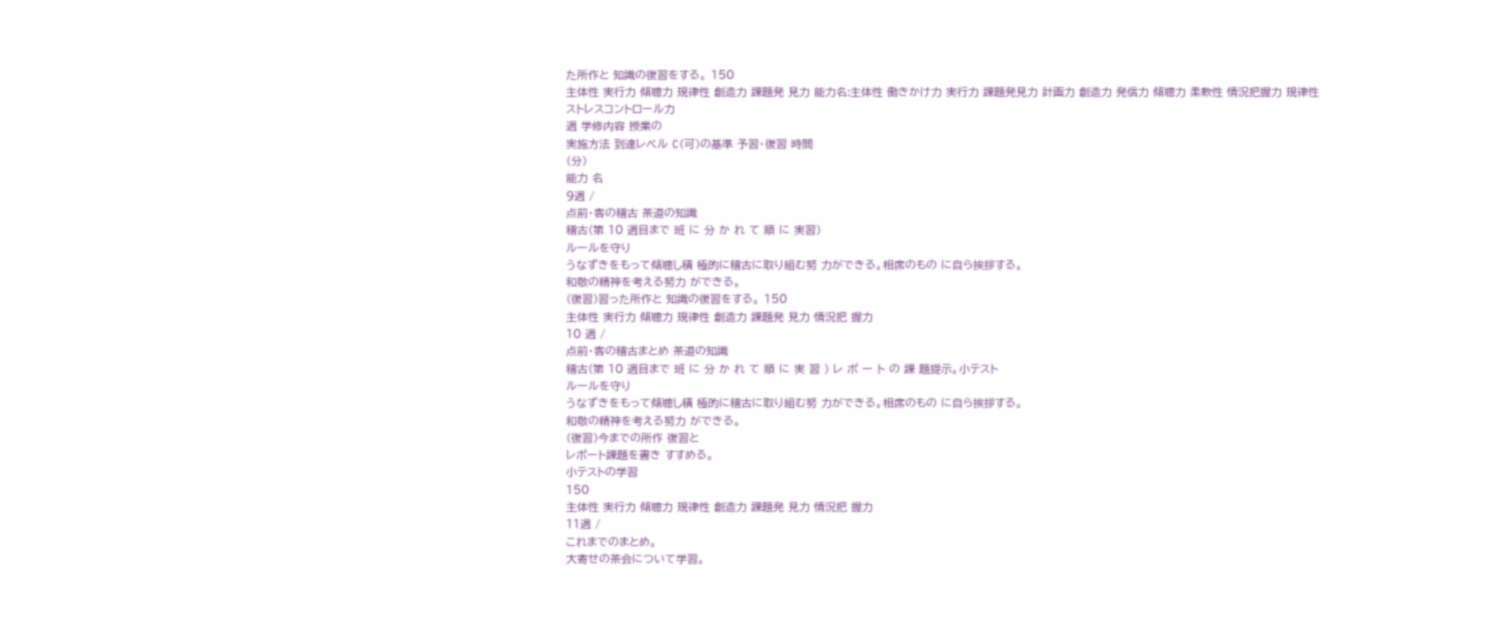た所作と 知識の復習をする。 150
主体性 実行力 傾聴力 規律性 創造力 課題発 見力 能力名:主体性 働きかけ力 実行力 課題発見力 計画力 創造力 発信力 傾聴力 柔軟性 情況把握力 規律性
ストレスコントロール力
週 学修内容 授業の
実施方法 到達レベル C(可)の基準 予習・復習 時間
(分)
能力 名
9週 /
点前・客の稽古 茶道の知識
稽古(第 10 週目まで 班 に 分 か れ て 順 に 実習)
ルールを守り
うなずきをもって傾聴し積 極的に稽古に取り組む努 力ができる。相席のもの に自ら挨拶する。
和敬の精神を考える努力 ができる。
(復習)習った所作と 知識の復習をする。 150
主体性 実行力 傾聴力 規律性 創造力 課題発 見力 情況把 握力
10 週 /
点前・客の稽古まとめ 茶道の知識
稽古(第 10 週目まで 班 に 分 か れ て 順 に 実 習 ) レ ポ ー ト の 課 題提示。小テスト
ルールを守り
うなずきをもって傾聴し積 極的に稽古に取り組む努 力ができる。相席のもの に自ら挨拶する。
和敬の精神を考える努力 ができる。
(復習)今までの所作 復習と
レポート課題を書き すすめる。
小テストの学習
150
主体性 実行力 傾聴力 規律性 創造力 課題発 見力 情況把 握力
11週 /
これまでのまとめ。
大寄せの茶会について学習。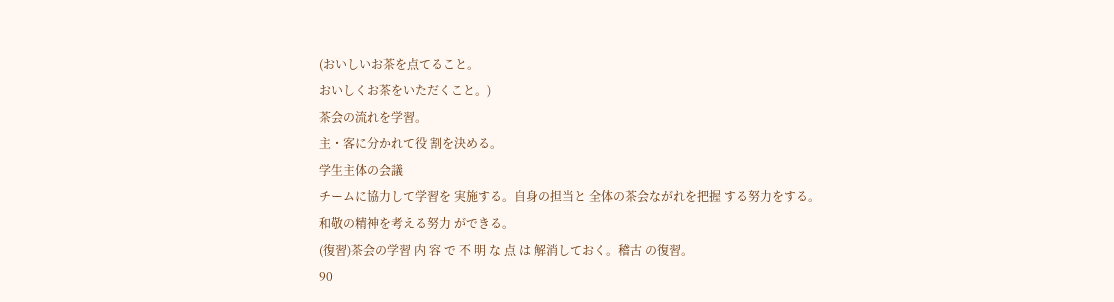(おいしいお茶を点てること。
おいしくお茶をいただくこと。)
茶会の流れを学習。
主・客に分かれて役 割を決める。
学生主体の会議
チームに協力して学習を 実施する。自身の担当と 全体の茶会ながれを把握 する努力をする。
和敬の精神を考える努力 ができる。
(復習)茶会の学習 内 容 で 不 明 な 点 は 解消しておく。稽古 の復習。
90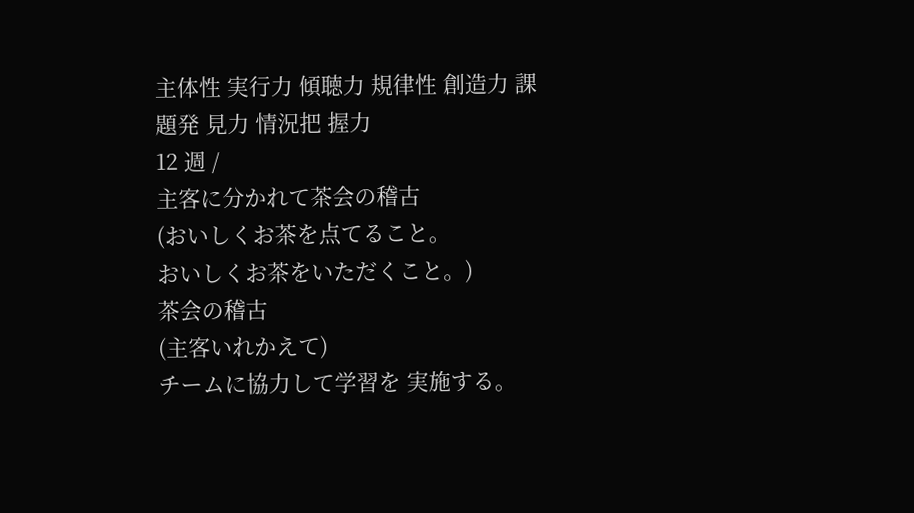主体性 実行力 傾聴力 規律性 創造力 課題発 見力 情況把 握力
12 週 /
主客に分かれて茶会の稽古
(おいしくお茶を点てること。
おいしくお茶をいただくこと。)
茶会の稽古
(主客いれかえて)
チームに協力して学習を 実施する。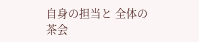自身の担当と 全体の茶会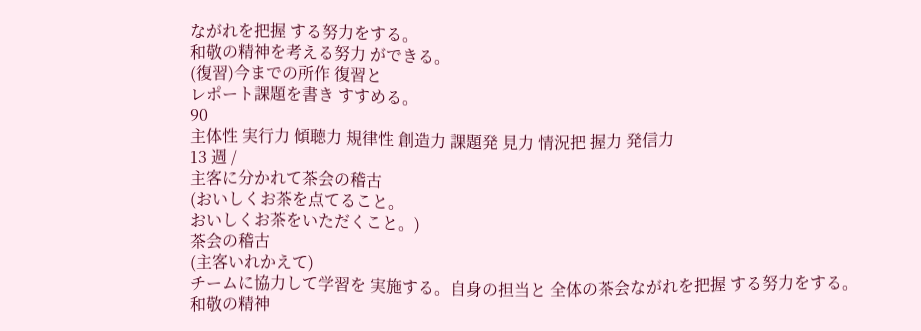ながれを把握 する努力をする。
和敬の精神を考える努力 ができる。
(復習)今までの所作 復習と
レポート課題を書き すすめる。
90
主体性 実行力 傾聴力 規律性 創造力 課題発 見力 情況把 握力 発信力
13 週 /
主客に分かれて茶会の稽古
(おいしくお茶を点てること。
おいしくお茶をいただくこと。)
茶会の稽古
(主客いれかえて)
チームに協力して学習を 実施する。自身の担当と 全体の茶会ながれを把握 する努力をする。
和敬の精神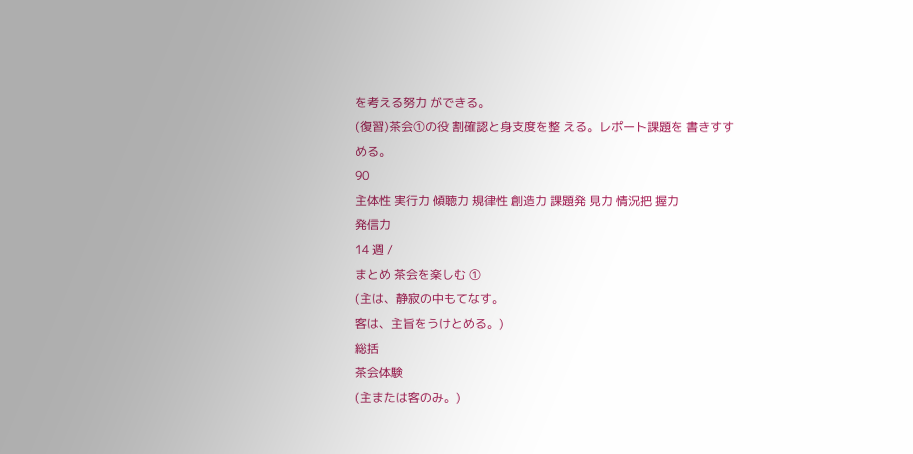を考える努力 ができる。
(復習)茶会①の役 割確認と身支度を整 える。レポート課題を 書きすすめる。
90
主体性 実行力 傾聴力 規律性 創造力 課題発 見力 情況把 握力
発信力
14 週 /
まとめ 茶会を楽しむ ①
(主は、静寂の中もてなす。
客は、主旨をうけとめる。)
総括
茶会体験
(主または客のみ。)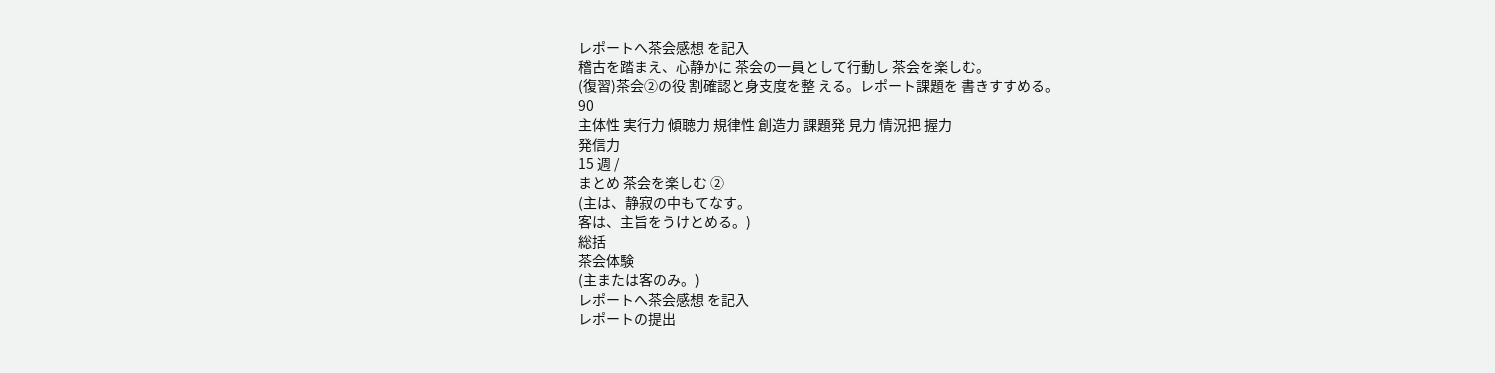レポートへ茶会感想 を記入
稽古を踏まえ、心静かに 茶会の一員として行動し 茶会を楽しむ。
(復習)茶会②の役 割確認と身支度を整 える。レポート課題を 書きすすめる。
90
主体性 実行力 傾聴力 規律性 創造力 課題発 見力 情況把 握力
発信力
15 週 /
まとめ 茶会を楽しむ ②
(主は、静寂の中もてなす。
客は、主旨をうけとめる。)
総括
茶会体験
(主または客のみ。)
レポートへ茶会感想 を記入
レポートの提出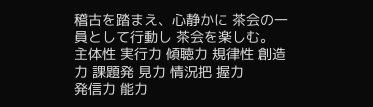稽古を踏まえ、心静かに 茶会の一員として行動し 茶会を楽しむ。
主体性 実行力 傾聴力 規律性 創造力 課題発 見力 情況把 握力
発信力 能力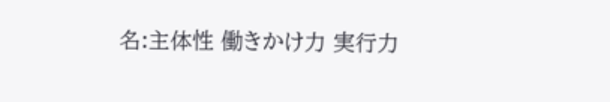名:主体性 働きかけ力 実行力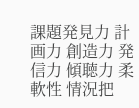課題発見力 計画力 創造力 発信力 傾聴力 柔軟性 情況把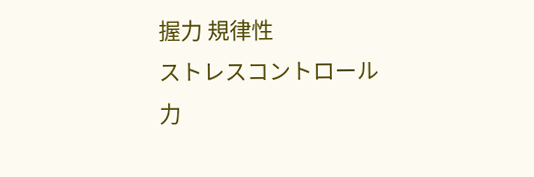握力 規律性
ストレスコントロール力